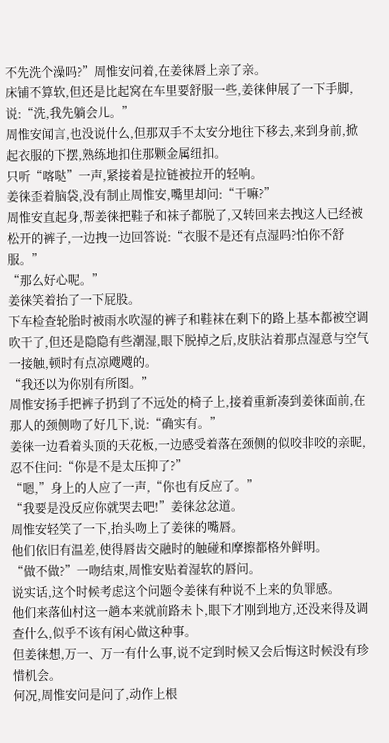不先洗个澡吗?”周惟安问着,在姜徕唇上亲了亲。
床铺不算软,但还是比起窝在车里要舒服一些,姜徕伸展了一下手脚,说:“洗,我先躺会儿。”
周惟安闻言,也没说什么,但那双手不太安分地往下移去,来到身前,掀起衣服的下摆,熟练地扣住那颗金属纽扣。
只听“喀哒”一声,紧接着是拉链被拉开的轻响。
姜徕歪着脑袋,没有制止周惟安,嘴里却问:“干嘛?”
周惟安直起身,帮姜徕把鞋子和袜子都脱了,又转回来去拽这人已经被松开的裤子,一边拽一边回答说:“衣服不是还有点湿吗?怕你不舒服。”
“那么好心呢。”
姜徕笑着抬了一下屁股。
下车检查轮胎时被雨水吹湿的裤子和鞋袜在剩下的路上基本都被空调吹干了,但还是隐隐有些潮湿,眼下脱掉之后,皮肤沾着那点湿意与空气一接触,顿时有点凉飕飕的。
“我还以为你别有所图。”
周惟安扬手把裤子扔到了不远处的椅子上,接着重新凑到姜徕面前,在那人的颈侧吻了好几下,说:“确实有。”
姜徕一边看着头顶的天花板,一边感受着落在颈侧的似咬非咬的亲昵,忍不住问:“你是不是太压抑了?”
“嗯,”身上的人应了一声,“你也有反应了。”
“我要是没反应你就哭去吧!”姜徕忿忿道。
周惟安轻笑了一下,抬头吻上了姜徕的嘴唇。
他们依旧有温差,使得唇齿交融时的触碰和摩擦都格外鲜明。
“做不做?”一吻结束,周惟安贴着湿软的唇问。
说实话,这个时候考虑这个问题令姜徕有种说不上来的负罪感。
他们来落仙村这一趟本来就前路未卜,眼下才刚到地方,还没来得及调查什么,似乎不该有闲心做这种事。
但姜徕想,万一、万一有什么事,说不定到时候又会后悔这时候没有珍惜机会。
何况,周惟安问是问了,动作上根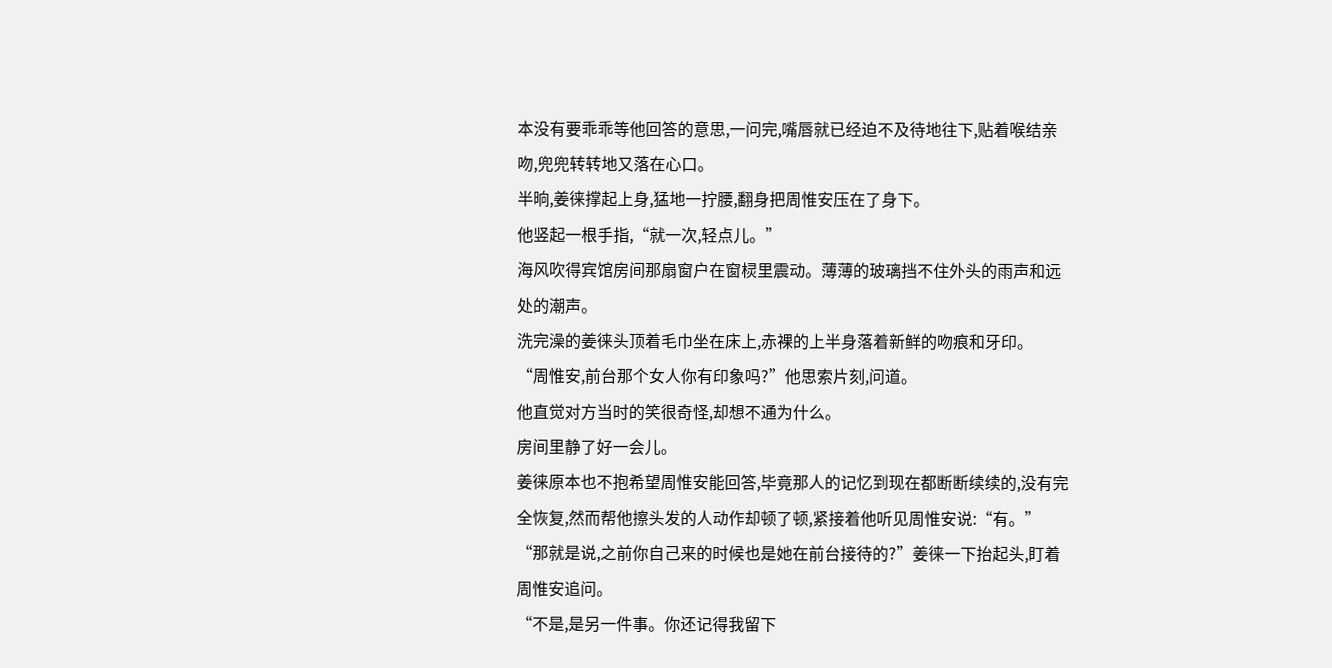本没有要乖乖等他回答的意思,一问完,嘴唇就已经迫不及待地往下,贴着喉结亲吻,兜兜转转地又落在心口。
半晌,姜徕撑起上身,猛地一拧腰,翻身把周惟安压在了身下。
他竖起一根手指,“就一次,轻点儿。”
海风吹得宾馆房间那扇窗户在窗棂里震动。薄薄的玻璃挡不住外头的雨声和远处的潮声。
洗完澡的姜徕头顶着毛巾坐在床上,赤裸的上半身落着新鲜的吻痕和牙印。
“周惟安,前台那个女人你有印象吗?”他思索片刻,问道。
他直觉对方当时的笑很奇怪,却想不通为什么。
房间里静了好一会儿。
姜徕原本也不抱希望周惟安能回答,毕竟那人的记忆到现在都断断续续的,没有完全恢复,然而帮他擦头发的人动作却顿了顿,紧接着他听见周惟安说:“有。”
“那就是说,之前你自己来的时候也是她在前台接待的?”姜徕一下抬起头,盯着周惟安追问。
“不是,是另一件事。你还记得我留下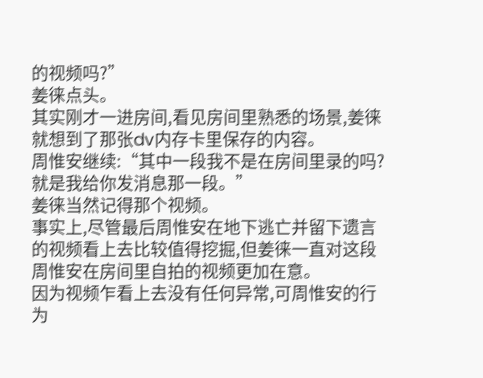的视频吗?”
姜徕点头。
其实刚才一进房间,看见房间里熟悉的场景,姜徕就想到了那张dv内存卡里保存的内容。
周惟安继续:“其中一段我不是在房间里录的吗?就是我给你发消息那一段。”
姜徕当然记得那个视频。
事实上,尽管最后周惟安在地下逃亡并留下遗言的视频看上去比较值得挖掘,但姜徕一直对这段周惟安在房间里自拍的视频更加在意。
因为视频乍看上去没有任何异常,可周惟安的行为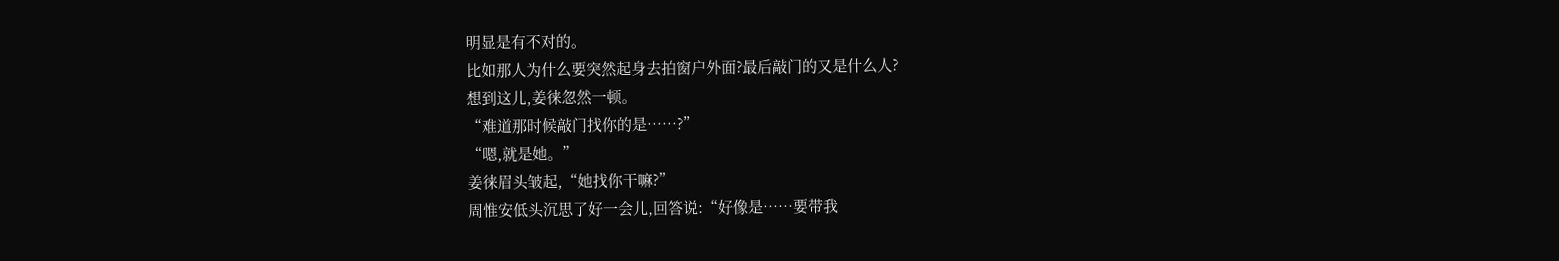明显是有不对的。
比如那人为什么要突然起身去拍窗户外面?最后敲门的又是什么人?
想到这儿,姜徕忽然一顿。
“难道那时候敲门找你的是……?”
“嗯,就是她。”
姜徕眉头皱起,“她找你干嘛?”
周惟安低头沉思了好一会儿,回答说:“好像是……要带我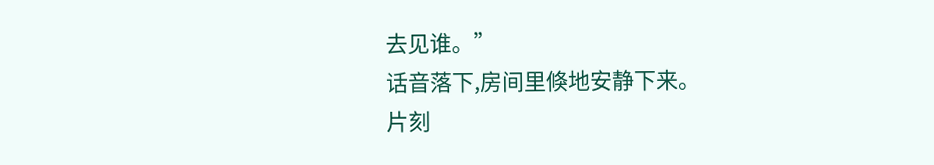去见谁。”
话音落下,房间里倏地安静下来。
片刻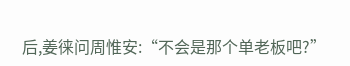后,姜徕问周惟安:“不会是那个单老板吧?”